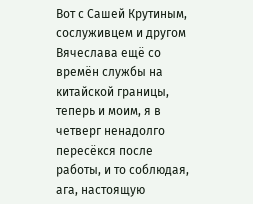Вот с Сашей Крутиным, сослуживцем и другом Вячеслава ещё со времён службы на китайской границы, теперь и моим, я в четверг ненадолго пересёкся после работы, и то соблюдая, ага, настоящую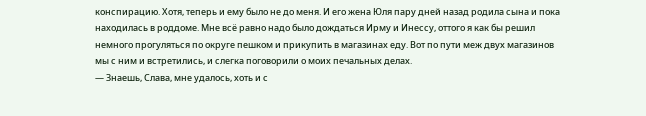конспирацию. Хотя, теперь и ему было не до меня. И его жена Юля пару дней назад родила сына и пока находилась в роддоме. Мне всё равно надо было дождаться Ирму и Инессу, оттого я как бы решил немного прогуляться по округе пешком и прикупить в магазинах еду. Вот по пути меж двух магазинов мы с ним и встретились, и слегка поговорили о моих печальных делах.
— Знаешь, Слава, мне удалось, хоть и с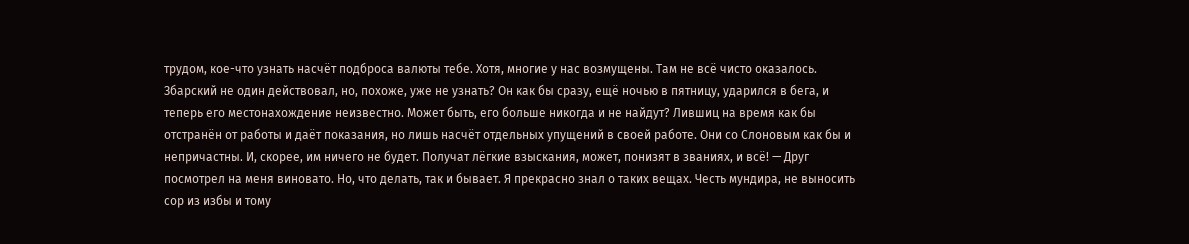трудом, кое-что узнать насчёт подброса валюты тебе. Хотя, многие у нас возмущены. Там не всё чисто оказалось. Збарский не один действовал, но, похоже, уже не узнать? Он как бы сразу, ещё ночью в пятницу, ударился в бега, и теперь его местонахождение неизвестно. Может быть, его больше никогда и не найдут? Лившиц на время как бы отстранён от работы и даёт показания, но лишь насчёт отдельных упущений в своей работе. Они со Слоновым как бы и непричастны. И, скорее, им ничего не будет. Получат лёгкие взыскания, может, понизят в званиях, и всё! — Друг посмотрел на меня виновато. Но, что делать, так и бывает. Я прекрасно знал о таких вещах. Честь мундира, не выносить сор из избы и тому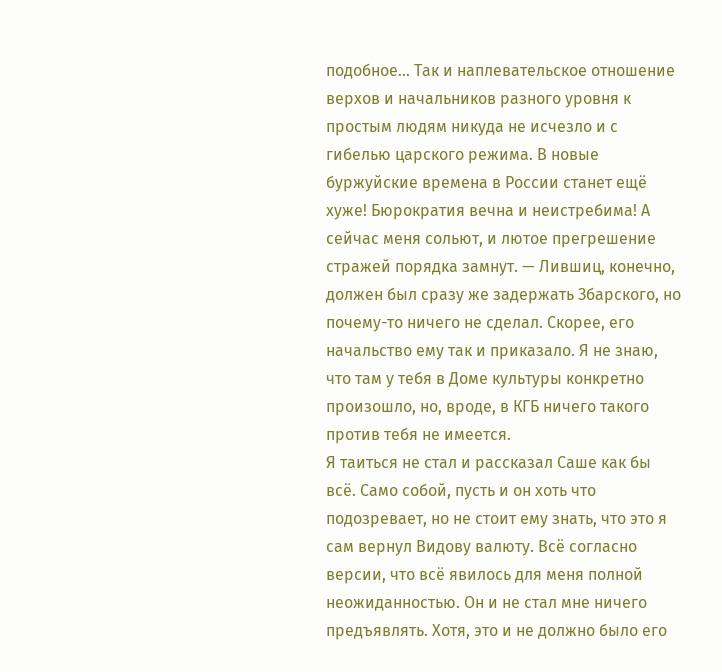подобное… Так и наплевательское отношение верхов и начальников разного уровня к простым людям никуда не исчезло и с гибелью царского режима. В новые буржуйские времена в России станет ещё хуже! Бюрократия вечна и неистребима! А сейчас меня сольют, и лютое прегрешение стражей порядка замнут. — Лившиц, конечно, должен был сразу же задержать Збарского, но почему-то ничего не сделал. Скорее, его начальство ему так и приказало. Я не знаю, что там у тебя в Доме культуры конкретно произошло, но, вроде, в КГБ ничего такого против тебя не имеется.
Я таиться не стал и рассказал Саше как бы всё. Само собой, пусть и он хоть что подозревает, но не стоит ему знать, что это я сам вернул Видову валюту. Всё согласно версии, что всё явилось для меня полной неожиданностью. Он и не стал мне ничего предъявлять. Хотя, это и не должно было его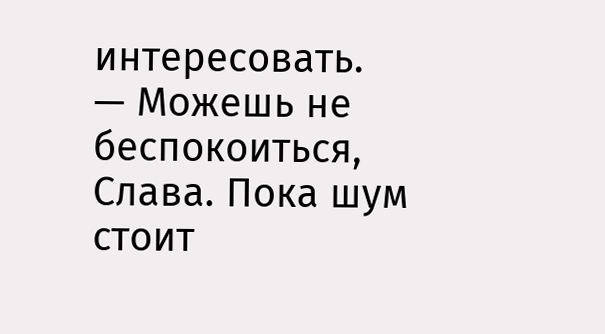интересовать.
— Можешь не беспокоиться, Слава. Пока шум стоит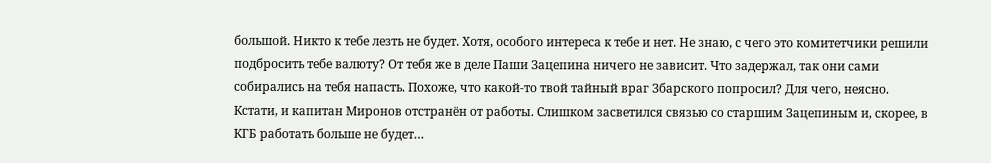большой. Никто к тебе лезть не будет. Хотя, особого интереса к тебе и нет. Не знаю, с чего это комитетчики решили подбросить тебе валюту? От тебя же в деле Паши Зацепина ничего не зависит. Что задержал, так они сами собирались на тебя напасть. Похоже, что какой-то твой тайный враг Збарского попросил? Для чего, неясно. Кстати, и капитан Миронов отстранён от работы. Слишком засветился связью со старшим Зацепиным и, скорее, в КГБ работать больше не будет…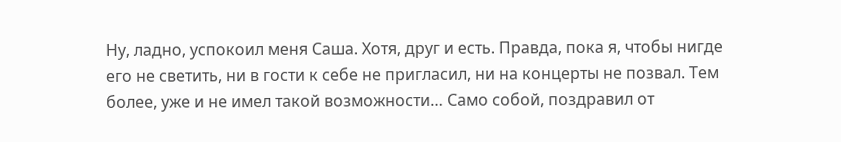Ну, ладно, успокоил меня Саша. Хотя, друг и есть. Правда, пока я, чтобы нигде его не светить, ни в гости к себе не пригласил, ни на концерты не позвал. Тем более, уже и не имел такой возможности… Само собой, поздравил от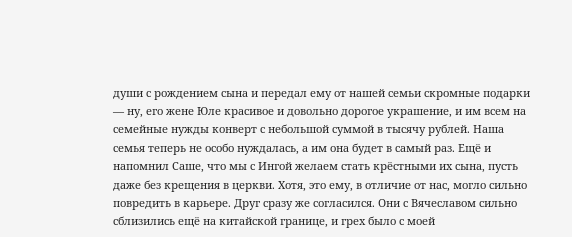души с рождением сына и передал ему от нашей семьи скромные подарки — ну, его жене Юле красивое и довольно дорогое украшение, и им всем на семейные нужды конверт с небольшой суммой в тысячу рублей. Наша семья теперь не особо нуждалась, а им она будет в самый раз. Ещё и напомнил Саше, что мы с Ингой желаем стать крёстными их сына, пусть даже без крещения в церкви. Хотя, это ему, в отличие от нас, могло сильно повредить в карьере. Друг сразу же согласился. Они с Вячеславом сильно сблизились ещё на китайской границе, и грех было с моей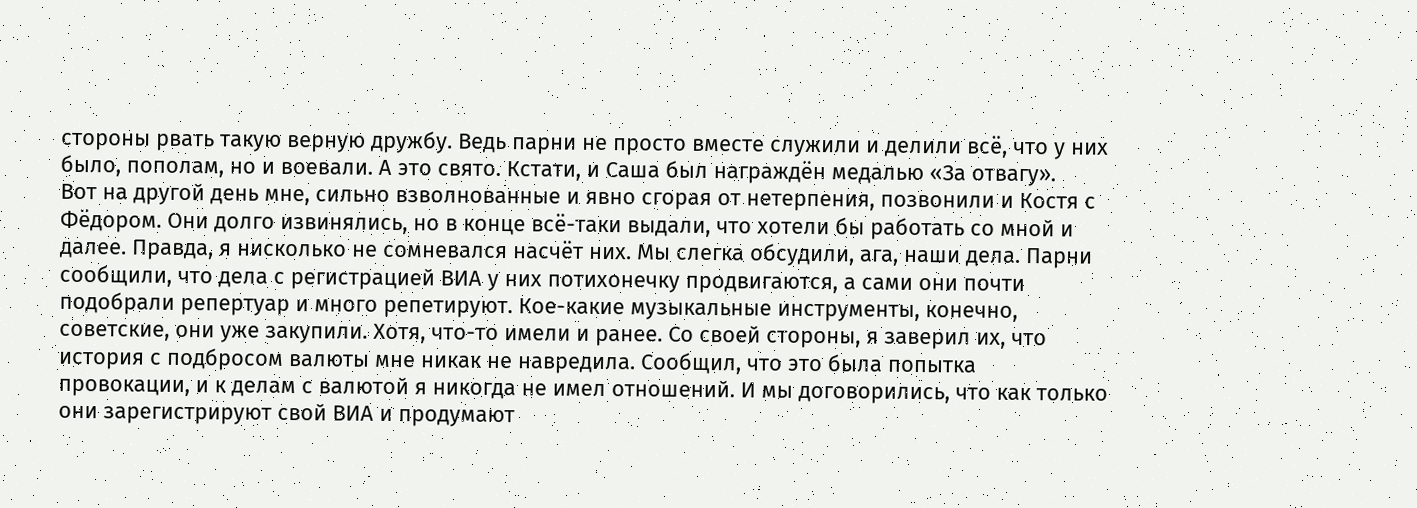стороны рвать такую верную дружбу. Ведь парни не просто вместе служили и делили всё, что у них было, пополам, но и воевали. А это свято. Кстати, и Саша был награждён медалью «За отвагу».
Вот на другой день мне, сильно взволнованные и явно сгорая от нетерпения, позвонили и Костя с Фёдором. Они долго извинялись, но в конце всё-таки выдали, что хотели бы работать со мной и далее. Правда, я нисколько не сомневался насчёт них. Мы слегка обсудили, ага, наши дела. Парни сообщили, что дела с регистрацией ВИА у них потихонечку продвигаются, а сами они почти подобрали репертуар и много репетируют. Кое-какие музыкальные инструменты, конечно, советские, они уже закупили. Хотя, что-то имели и ранее. Со своей стороны, я заверил их, что история с подбросом валюты мне никак не навредила. Сообщил, что это была попытка провокации, и к делам с валютой я никогда не имел отношений. И мы договорились, что как только они зарегистрируют свой ВИА и продумают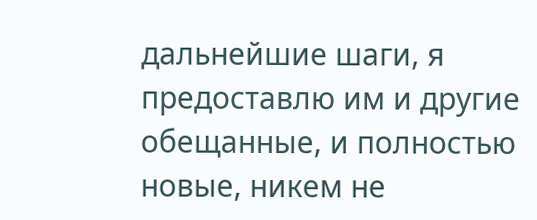дальнейшие шаги, я предоставлю им и другие обещанные, и полностью новые, никем не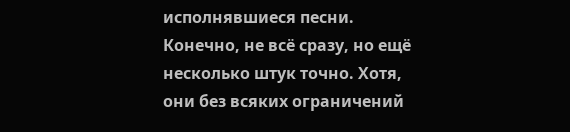исполнявшиеся песни. Конечно, не всё сразу, но ещё несколько штук точно. Хотя, они без всяких ограничений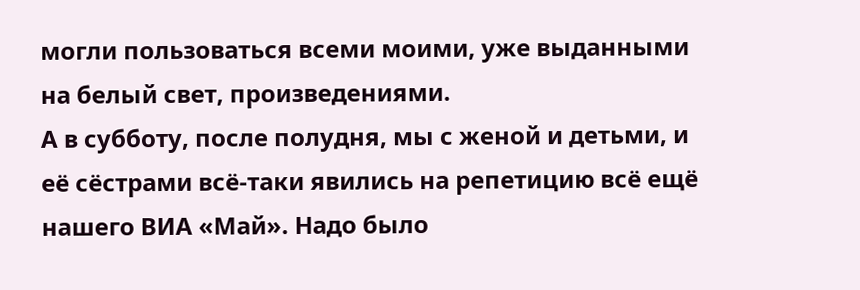могли пользоваться всеми моими, уже выданными на белый свет, произведениями.
А в субботу, после полудня, мы с женой и детьми, и её сёстрами всё-таки явились на репетицию всё ещё нашего ВИА «Май». Надо было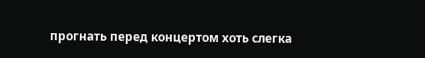прогнать перед концертом хоть слегка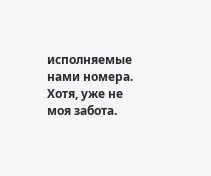исполняемые нами номера. Хотя, уже не моя забота.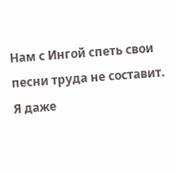Нам с Ингой спеть свои песни труда не составит. Я даже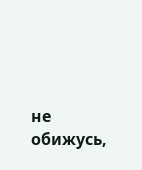не обижусь,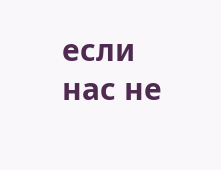если нас не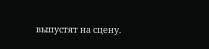выпустят на сцену.